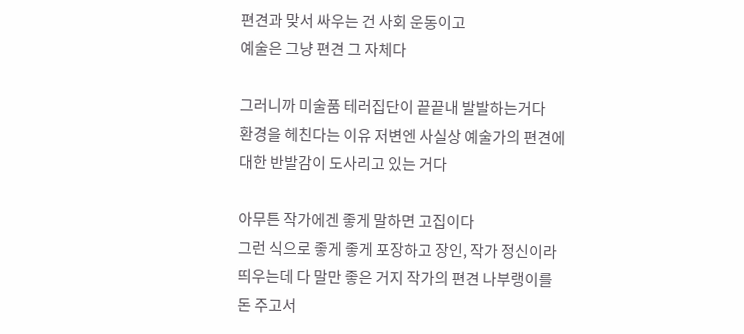편견과 맞서 싸우는 건 사회 운동이고
예술은 그냥 편견 그 자체다

그러니까 미술품 테러집단이 끝끝내 발발하는거다
환경을 헤친다는 이유 저변엔 사실상 예술가의 편견에
대한 반발감이 도사리고 있는 거다

아무튼 작가에겐 좋게 말하면 고집이다
그런 식으로 좋게 좋게 포장하고 장인, 작가 정신이라
띄우는데 다 말만 좋은 거지 작가의 편견 나부랭이를
돈 주고서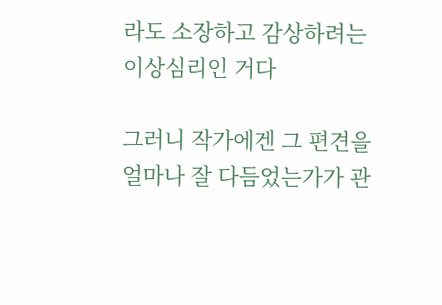라도 소장하고 감상하려는 이상심리인 거다

그러니 작가에겐 그 편견을 얼마나 잘 다듬었는가가 관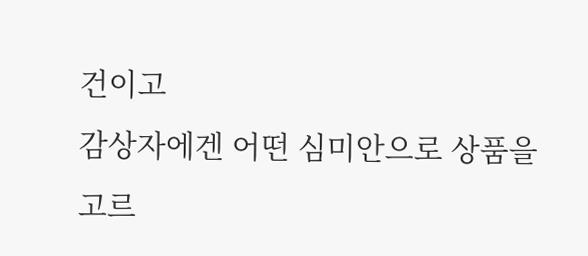건이고
감상자에겐 어떤 심미안으로 상품을 고르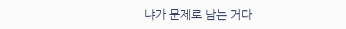냐가 문제로 남는 거다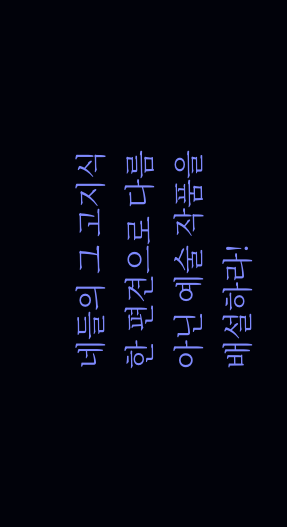네들의 그 고지식한 편견으로 다름 아닌 예술 작품을 배설하라!